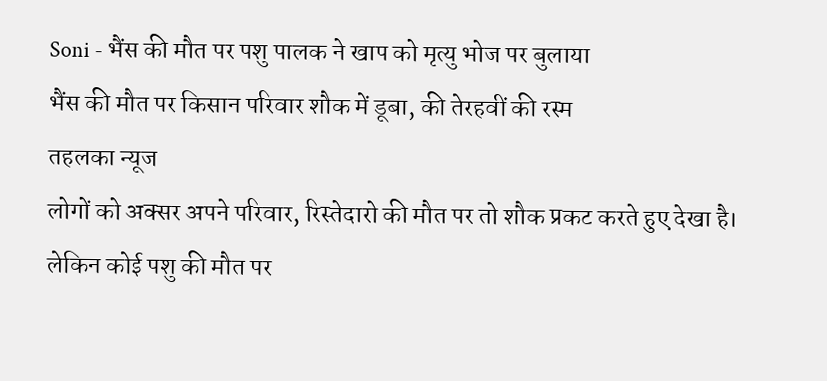Soni - भैंस की मौत पर पशु पालक ने खाप को मृत्यु भोज पर बुलाया
भैंस की मौत पर किसान परिवार शौक में डूबा, की तेरहवीं की रस्म
तहलका न्यूज
लोगों को अक्सर अपने परिवार, रिस्तेदारो की मौत पर तो शौक प्रकट करते हुए देखा है। लेकिन कोई पशु की मौत पर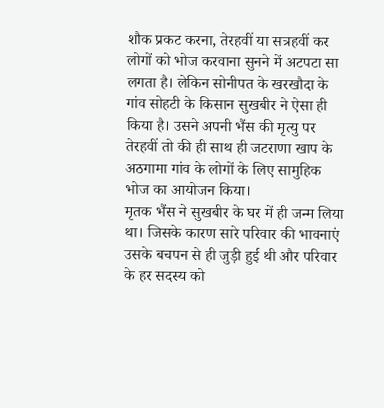शौक प्रकट करना, तेरहवीं या सत्रहवीं कर लोगों को भोज करवाना सुनने में अटपटा सा लगता है। लेकिन सोनीपत के खरखौदा के गांव सोहटी के किसान सुखबीर ने ऐसा ही किया है। उसने अपनी भैंस की मृत्यु पर तेरहवीं तो की ही साथ ही जटराणा खाप के अठगामा गांव के लोगों के लिए सामुहिक भोज का आयोजन किया।
मृतक भैंस ने सुखबीर के घर में ही जन्म लिया था। जिसके कारण सारे परिवार की भावनाएं उसके बचपन से ही जुड़ी हुई थी और परिवार के हर सदस्य को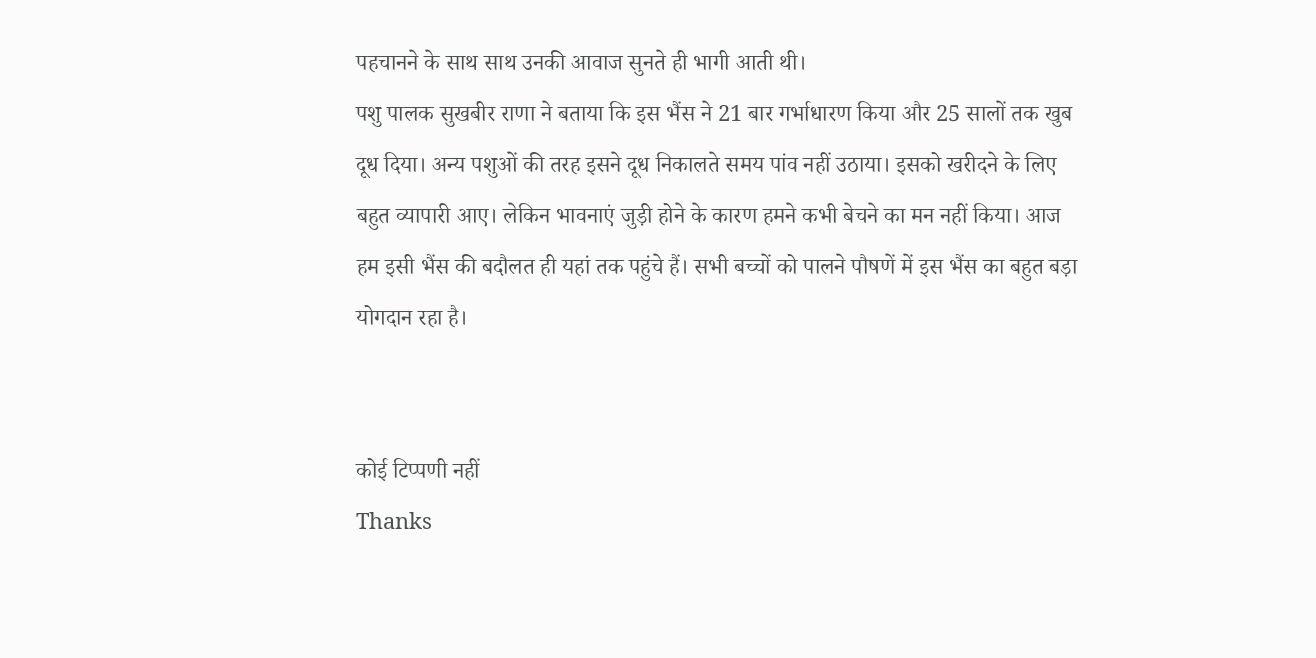पहचानने के साथ साथ उनकी आवाज सुनते ही भागी आती थी।
पशु पालक सुखबीर राणा ने बताया कि इस भैंस ने 21 बार गर्भाधारण किया और 25 सालों तक खुब दूध दिया। अन्य पशुओं की तरह इसने दूध निकालते समय पांव नहीं उठाया। इसको खरीदने के लिए बहुत व्यापारी आए। लेकिन भावनाएं जुड़ी होने के कारण हमने कभी बेचने का मन नहीं किया। आज हम इसी भैंस की बदौलत ही यहां तक पहुंचे हैं। सभी बच्चों को पालने पौषणें में इस भैंस का बहुत बड़ा योगदान रहा है।


कोई टिप्पणी नहीं
Thanks